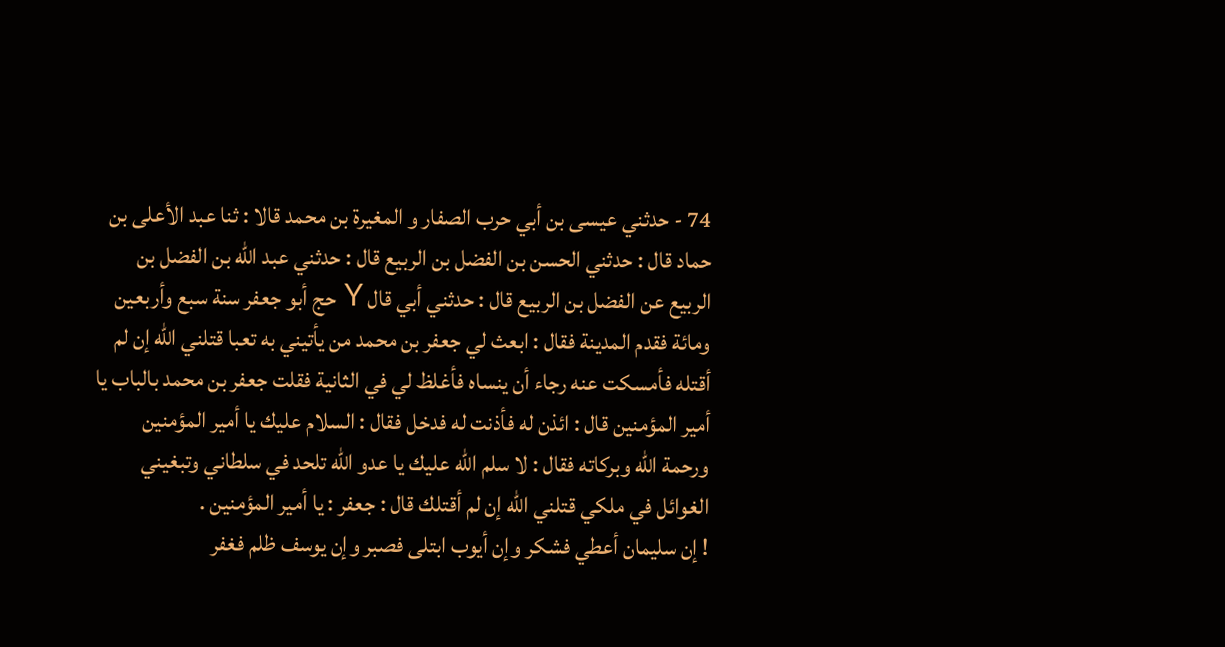74 - حدثني عيسى بن أبي حرب الصفار و المغيرة بن محمد قالا : ثنا عبد الأعلى بن حماد قال : حدثني الحسن بن الفضل بن الربيع قال : حدثني عبد الله بن الفضل بن الربيع عن الفضل بن الربيع قال : حدثني أبي قال Y حج أبو جعفر سنة سبع وأربعين ومائة فقدم المدينة فقال : ابعث لي جعفر بن محمد من يأتيني به تعبا قتلني الله إن لم أقتله فأمسكت عنه رجاء أن ينساه فأغلظ لي في الثانية فقلت جعفر بن محمد بالباب يا أمير المؤمنين قال : ائذن له فأذنت له فدخل فقال : السلام عليك يا أمير المؤمنين ورحمة الله وبركاته فقال : لا سلم الله عليك يا عدو الله تلحد في سلطاني وتبغيني الغوائل في ملكي قتلني الله إن لم أقتلك قال : جعفر : يا أمير المؤمنين .
! إن سليمان أعطي فشكر وإن أيوب ابتلى فصبر وإن يوسف ظلم فغفر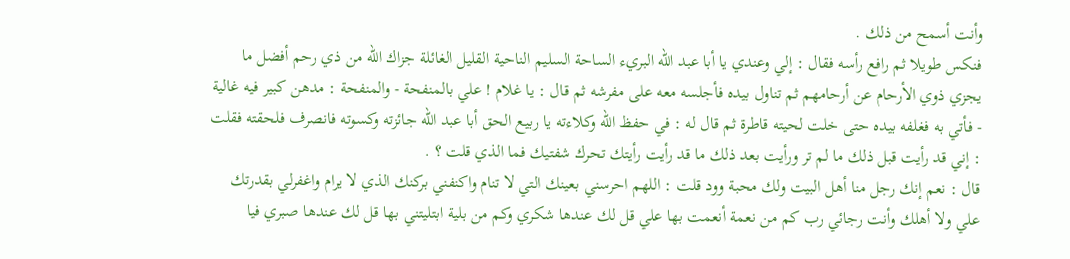وأنت أسمح من ذلك .
فنكس طويلا ثم رافع رأسه فقال : إلي وعندي يا أبا عبد الله البريء الساحة السليم الناحية القليل الغائلة جزاك الله من ذي رحم أفضل ما يجزي ذوي الأرحام عن أرحامهم ثم تناول بيده فأجلسه معه على مفرشه ثم قال : يا غلام ! علي بالمنفحة - والمنفحة : مدهن كبير فيه غالية - فأتي به فغلفه بيده حتى خلت لحيته قاطرة ثم قال له : في حفظ الله وكلاءته يا ربيع الحق أبا عبد الله جائزته وكسوته فانصرف فلحقته فقلت : إني قد رأيت قبل ذلك ما لم تر ورأيت بعد ذلك ما قد رأيت رأيتك تحرك شفتيك فما الذي قلت ؟ .
قال : نعم إنك رجل منا أهل البيت ولك محبة وود قلت : اللهم احرسني بعينك التي لا تنام واكنفني بركنك الذي لا يرام واغفرلي بقدرتك علي ولا أهلك وأنت رجائي رب كم من نعمة أنعمت بها علي قل لك عندها شكري وكم من بلية ابتليتني بها قل لك عندها صبري فيا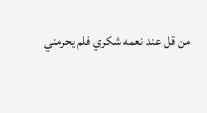من قل عند نعمه شكري فلم يحرمني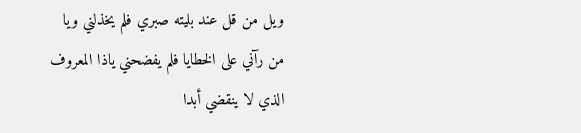ويل من قل عند بليته صبري فلم يخذلني ويا من رآني على الخطايا فلم يفضحني ياذا المعروف الذي لا ينقضي أبدا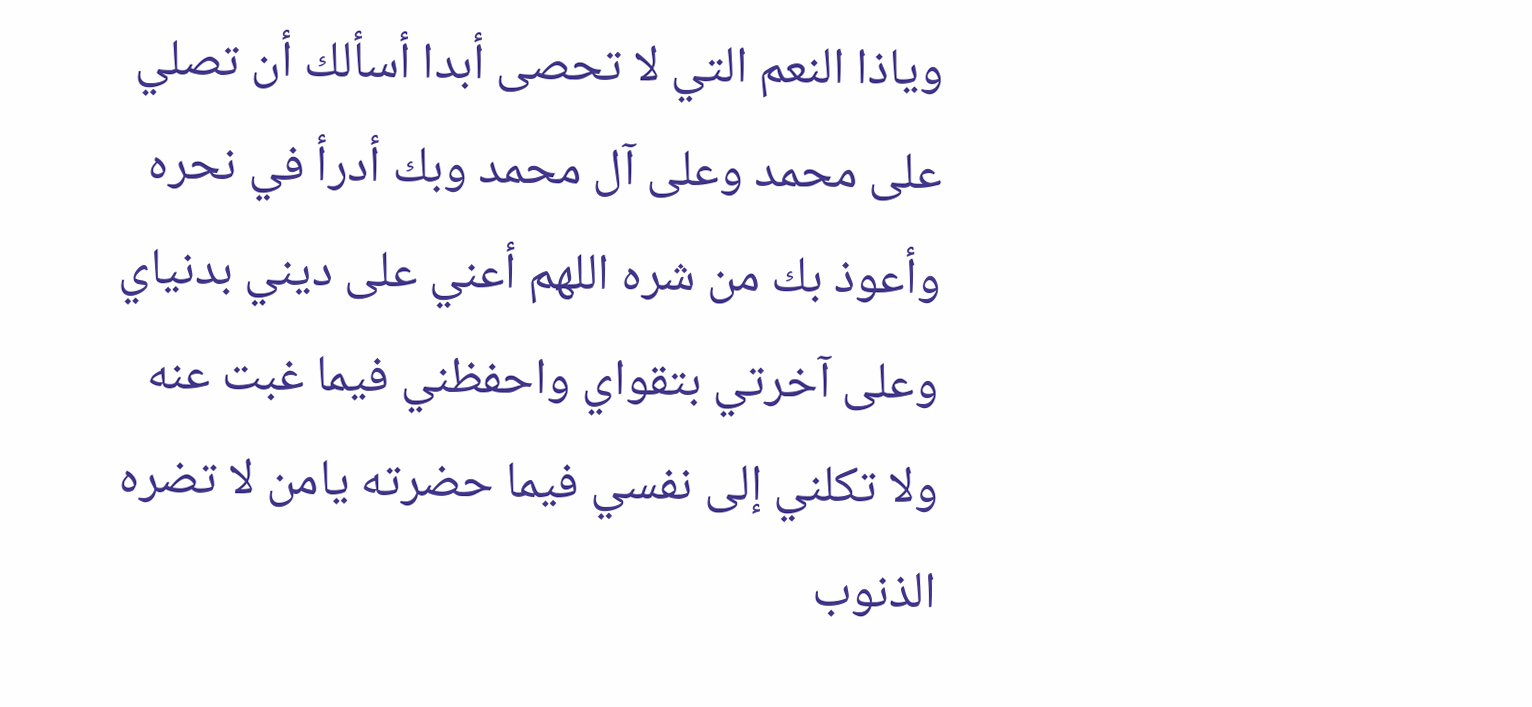وياذا النعم التي لا تحصى أبدا أسألك أن تصلي على محمد وعلى آل محمد وبك أدرأ في نحره وأعوذ بك من شره اللهم أعني على ديني بدنياي وعلى آخرتي بتقواي واحفظني فيما غبت عنه ولا تكلني إلى نفسي فيما حضرته يامن لا تضره الذنوب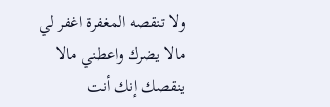ولا تنقصه المغفرة اغفر لي مالا يضرك واعطني مالا ينقصك إنك أنت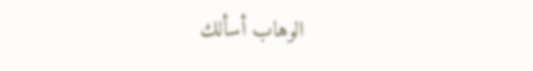الوهاب أسألك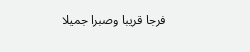فرجا قريبا وصبرا جميلا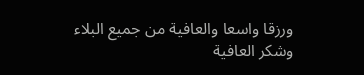ورزقا واسعا والعافية من جميع البلاء وشكر العافية